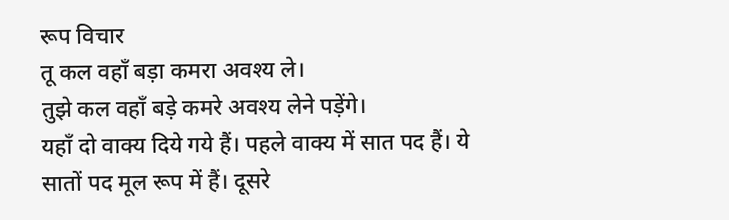रूप विचार
तू कल वहाँ बड़ा कमरा अवश्य ले।
तुझे कल वहाँ बड़े कमरे अवश्य लेने पड़ेंगे।
यहाँ दो वाक्य दिये गये हैं। पहले वाक्य में सात पद हैं। ये सातों पद मूल रूप में हैं। दूसरे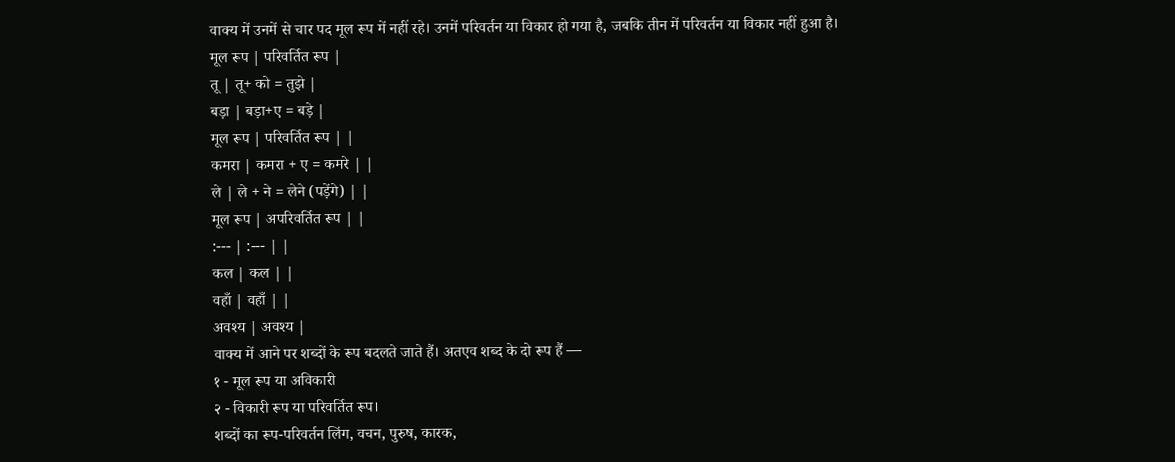वाक्य में उनमें से चार पद मूल रूप में नहीं रहे। उनमें परिवर्तन या विकार हो गया है, जबकि तीन में परिवर्तन या विकार नहीं हुआ है।
मूल रूप | परिवर्तित रूप |
तू | तू+ को = तुझे |
बड़ा | बड़ा+ए = बड़े |
मूल रूप | परिवर्तित रूप | |
कमरा | कमरा + ए = कमरे | |
ले | ले + ने = लेने (पड़ेंगे) | |
मूल रूप | अपरिवर्तित रूप | |
:--- | :--- | |
कल | कल | |
वहाँ | वहाँ | |
अवश्य | अवश्य |
वाक्य में आने पर शब्दों के रूप बदलते जाते हैं। अतएव शब्द के दो रूप हैं —
१ - मूल रूप या अविकारी
२ - विकारी रूप या परिवर्तित रूप।
शब्दों का रूप-परिवर्तन लिंग, वचन, पुरुष, कारक,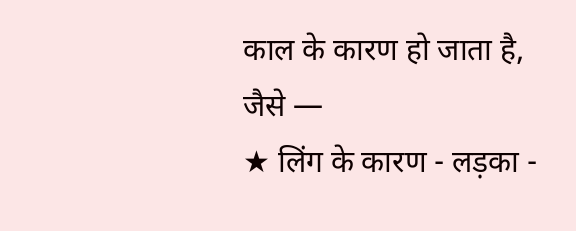काल के कारण हो जाता है, जैसे —
★ लिंग के कारण - लड़का -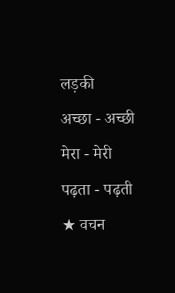लड़की
अच्छा - अच्छी
मेरा - मेरी
पढ़ता - पढ़ती
★ वचन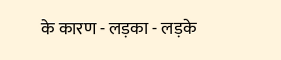के कारण - लड़का - लड़के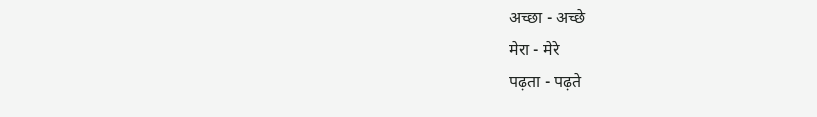अच्छा - अच्छे
मेरा - मेरे
पढ़ता - पढ़ते